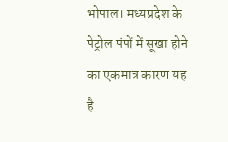भोपाल। मध्यप्रदेश के पेट्रोल पंपों में सूखा होने का एकमात्र कारण यह है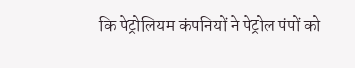कि पेट्रोलियम कंपनियों ने पेट्रोल पंपों को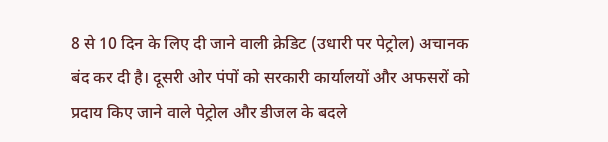8 से 10 दिन के लिए दी जाने वाली क्रेडिट (उधारी पर पेट्रोल) अचानक बंद कर दी है। दूसरी ओर पंपों को सरकारी कार्यालयों और अफसरों को प्रदाय किए जाने वाले पेट्रोल और डीजल के बदले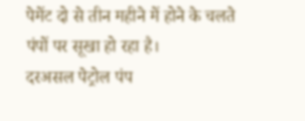पेमेंट दो से तीन महीने में होने के चलते पंपों पर सूखा हो रहा है।
दरअसल पेट्रोल पंप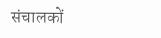संचालकों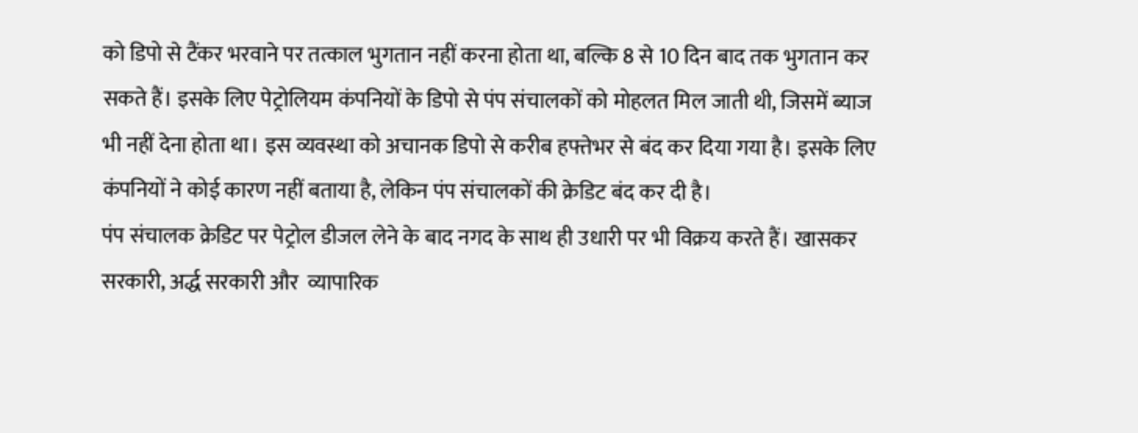को डिपो से टैंकर भरवाने पर तत्काल भुगतान नहीं करना होता था, बल्कि 8 से 10 दिन बाद तक भुगतान कर सकते हैं। इसके लिए पेट्रोलियम कंपनियों के डिपो से पंप संचालकों को मोहलत मिल जाती थी, जिसमें ब्याज भी नहीं देना होता था। इस व्यवस्था को अचानक डिपो से करीब हफ्तेभर से बंद कर दिया गया है। इसके लिए कंपनियों ने कोई कारण नहीं बताया है, लेकिन पंप संचालकों की क्रेडिट बंद कर दी है।
पंप संचालक क्रेडिट पर पेट्रोल डीजल लेने के बाद नगद के साथ ही उधारी पर भी विक्रय करते हैं। खासकर सरकारी, अर्द्ध सरकारी और  व्यापारिक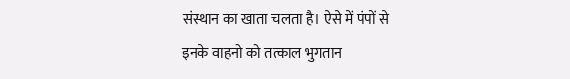संस्थान का खाता चलता है। ऐसे में पंपों से इनके वाहनो को तत्काल भुगतान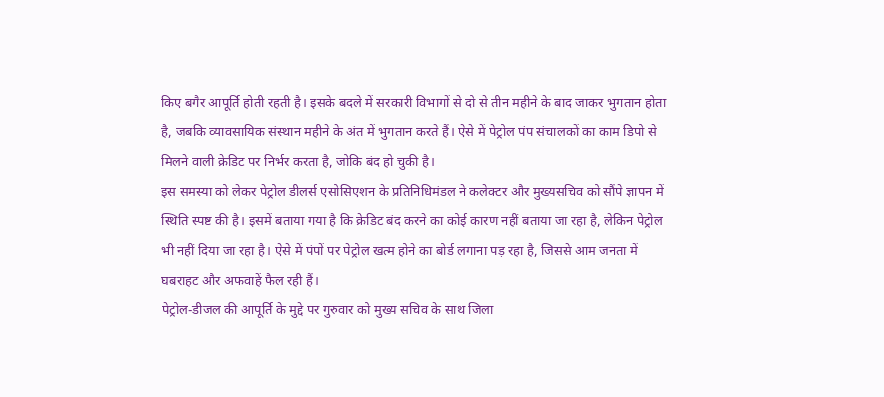किए बगैर आपूर्ति होती रहती है। इसके बदले में सरकारी विभागों से दो से तीन महीने के बाद जाकर भुगतान होता है, जबकि व्यावसायिक संस्थान महीने के अंत में भुगतान करते हैं। ऐसे में पेट्रोल पंप संचालकों का काम डिपो से मिलने वाली क्रेडिट पर निर्भर करता है, जोकि बंद हो चुकी है।
इस समस्या को लेकर पेट्रोल डीलर्स एसोसिएशन के प्रतिनिधिमंडल ने कलेक्टर और मुख्यसचिव को सौंपे ज्ञापन में स्थिति स्पष्ट की है। इसमें बताया गया है कि क्रेडिट बंद करने का कोई कारण नहीं बताया जा रहा है, लेकिन पेट्रोल भी नहीं दिया जा रहा है। ऐसे में पंपों पर पेट्रोल खत्म होने का बोर्ड लगाना पड़ रहा है, जिससे आम जनता में घबराहट और अफवाहें फैल रही हैं।
पेट्रोल-डीजल की आपूर्ति के मुद्दे पर गुरुवार को मुख्य सचिव के साथ जिला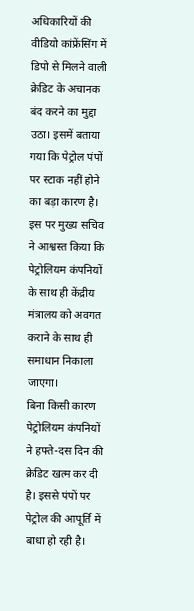अधिकारियों की वीडियो कांफ्रेंसिंग में डिपो से मिलने वाली क्रेडिट के अचानक बंद करने का मुद्दा उठा। इसमें बताया गया कि पेट्रोल पंपों पर स्टाक नहीं होने का बड़ा कारण है। इस पर मुख्य सचिव ने आश्वस्त किया कि पेट्रोलियम कंपनियों के साथ ही केंद्रीय मंत्रालय को अवगत कराने के साथ ही समाधान निकाला जाएगा।
बिना किसी कारण पेट्रोलियम कंपनियों ने हफ्ते-दस दिन की क्रेडिट खत्म कर दी है। इससे पंपों पर पेट्रोल की आपूर्ति में बाधा हो रही है।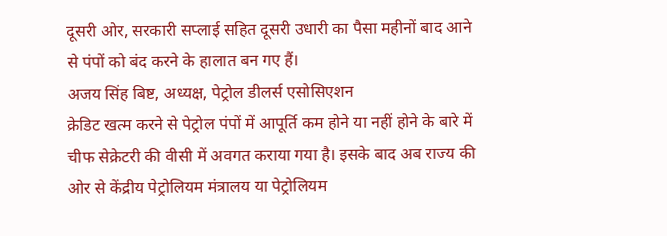दूसरी ओर, सरकारी सप्लाई सहित दूसरी उधारी का पैसा महीनों बाद आने से पंपों को बंद करने के हालात बन गए हैं।
अजय सिंह बिष्ट, अध्यक्ष, पेट्रोल डीलर्स एसोसिएशन
क्रेडिट खत्म करने से पेट्रोल पंपों में आपूर्ति कम होने या नहीं होने के बारे में चीफ सेक्रेटरी की वीसी में अवगत कराया गया है। इसके बाद अब राज्य की ओर से केंद्रीय पेट्रोलियम मंत्रालय या पेट्रोलियम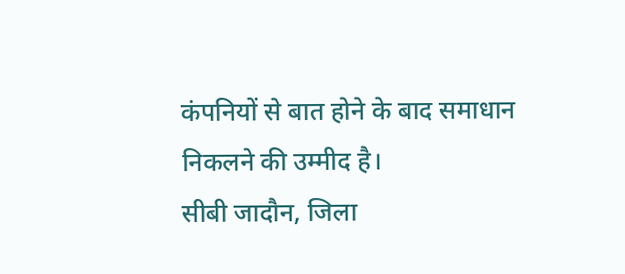कंपनियों से बात होने के बाद समाधान निकलने की उम्मीद है।
सीबी जादौन, जिला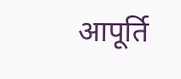आपूर्ति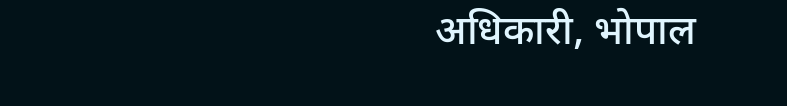अधिकारी, भोपाल